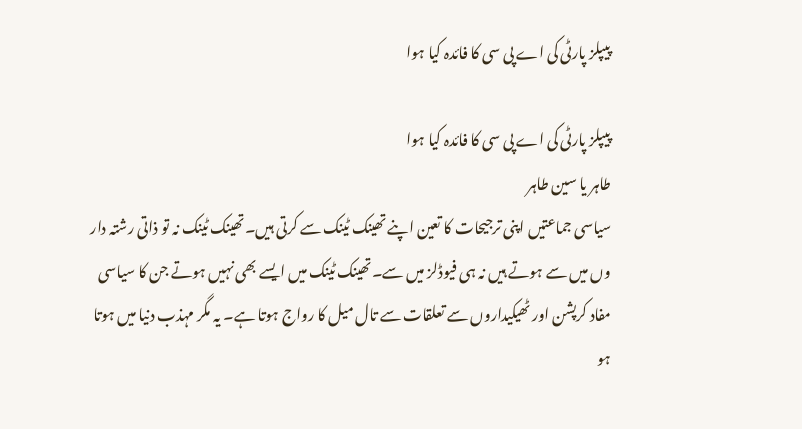پیپلز پارٹی کی اے پی سی کا فائدہ کیا ہوا

پیپلز پارٹی کی اے پی سی کا فائدہ کیا ہوا
طاہر یا سین طاہر
سیاسی جماعتیں اپنی ترجیحات کا تعین اپنے تھینک ٹینک سے کرتی ہیں۔تھینک ٹینک نہ تو ذاتی رشتہ دار وں میں سے ہوتے ہیں نہ ہی فیوڈلز میں سے۔تھینک ٹینک میں ایسے بھی نہیں ہوتے جن کا سیاسی مفاد کرپشن اور ٹھیکیداروں سے تعلقات سے تال میل کا رواج ہوتا ہے۔ یہ مگر مہذب دنیا میں ہوتا ہو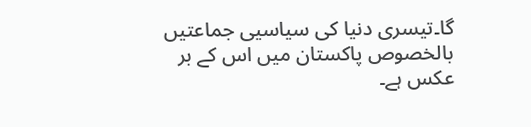گا۔تیسری دنیا کی سیاسیی جماعتیں بالخصوص پاکستان میں اس کے بر عکس ہے۔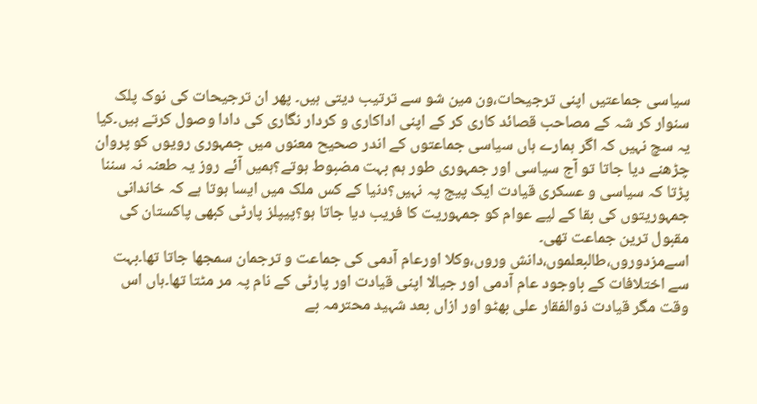سیاسی جماعتیں اپنی ترجیحات،ون مین شو سے ترتیب دیتی ہیں۔ پھر ان ترجیحات کی نوک پلک سنوار کر شہ کے مصاحب قصائد کاری کر کے اپنی اداکاری و کردار نگاری کی دادا وصول کرتے ہیں۔کیا یہ سچ نہیں کہ اگر ہمارے ہاں سیاسی جماعتوں کے اندر صحیح معنوں میں جمہوری رویوں کو پروان چڑھنے دیا جاتا تو آج سیاسی اور جمہوری طور ہم بہت مضبوط ہوتے؟ہمیں آئے روز یہ طعنہ نہ سننا پڑتا کہ سیاسی و عسکری قیادت ایک پیج پہ نہیں؟دنیا کے کس ملک میں ایسا ہوتا ہے کہ خاندانی جمہوریتوں کی بقا کے لیے عوام کو جمہوریت کا فریب دیا جاتا ہو؟پیپلز پارٹی کبھی پاکستان کی مقبول ترین جماعت تھی۔
اسےمزدوروں،طالبعلموں،دانش وروں،وکلا اورعام آدمی کی جماعت و ترجمان سمجھا جاتا تھا۔بہت سے اختلافات کے باوجود عام آدمی اور جیالا اپنی قیادت اور پارٹی کے نام پہ مر مٹتا تھا۔ہاں اس وقت مگر قیادت ذوالفقار علی بھٹو اور ازاں بعد شہید محترمہ بے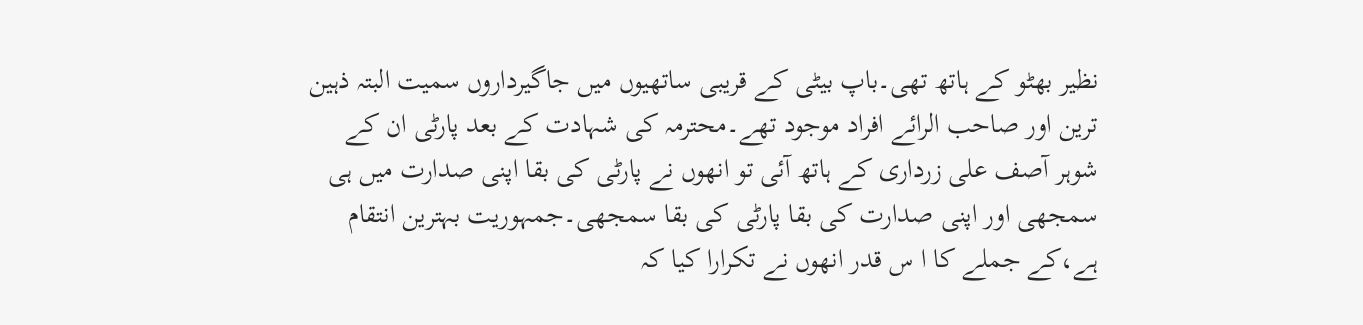نظیر بھٹو کے ہاتھ تھی۔باپ بیٹی کے قریبی ساتھیوں میں جاگیرداروں سمیت البتہ ذہین ترین اور صاحب الرائے افراد موجود تھے۔محترمہ کی شہادت کے بعد پارٹی ان کے شوہر آصف علی زرداری کے ہاتھ آئی تو انھوں نے پارٹی کی بقا اپنی صدارت میں ہی سمجھی اور اپنی صدارت کی بقا پارٹی کی بقا سمجھی۔جمہوریت بہترین انتقام ہے،کے جملے کا ا س قدر انھوں نے تکرارا کیا کہ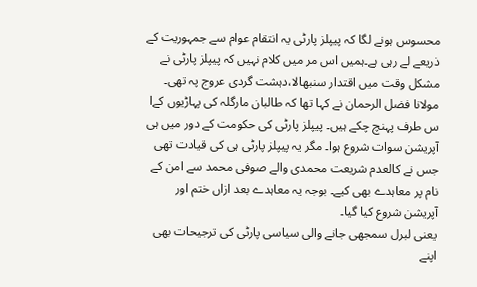محسوس ہونے لگا کہ پیپلز پارٹی یہ انتقام عوام سے جمہوریت کے ذریعے لے رہی ہے۔ہمیں اس مر میں کلام نہیں کہ پیپلز پارٹی نے مشکل وقت میں اقتدار سنبھالا،دہشت گردی عروج پہ تھی۔ مولانا فضل الرحمان نے کہا تھا کہ طالبان مارگلہ کی پہاڑیوں کےا س طرف پہنچ چکے ہیں۔ پیپلز پارٹی کی حکومت کے دور میں ہی آپریشن سوات شروع ہوا۔ مگر یہ پیپلز پارٹی ہی کی قیادت تھی جس نے کالعدم شریعت محمدی والے صوفی محمد سے امن کے نام پر معاہدے بھی کیے۔ بوجہ یہ معاہدے بعد ازاں ختم اور آپریشن شروع کیا گیا۔
یعنی لبرل سمجھی جانے والی سیاسی پارٹی کی ترجیحات بھی اپنے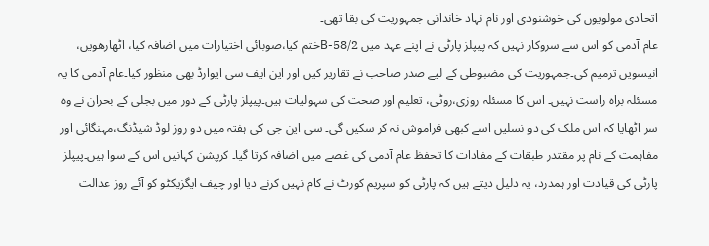اتحادی مولویوں کی خوشنودی اور نام نہاد خاندانی جمہوریت کی بقا تھی۔
عام آدمی کو اس سے سروکار نہیں کہ پیپلز پارٹی نے اپنے عہد میں 58/2-Bختم کیا،صوبائی اختیارات میں اضافہ کیا، اٹھارھویں، انیسویں ترمیم کی۔جمہوریت کی مضبوطی کے لیے صدر صاحب نے تقاریر کیں اور این ایف سی ایوارڈ بھی منظور کیا۔عام آدمی کا یہ مسئلہ براہ راست نہیں۔ اس کا مسئلہ روزی،روٹی، تعلیم اور صحت کی سہولیات ہیں۔پیپلز پارٹی کے دور میں بجلی کے بحران نے وہ سر اٹھایا کہ اس ملک کی دو نسلیں اسے کبھی فراموش نہ کر سکیں گی۔ سی این جی کی ہفتہ میں دو روز لوڈ شیڈنگ،مہنگائی اور مفاہمت کے نام پر مقتدر طبقات کے مفادات کا تحفظ عام آدمی کی غصے میں اضافہ کرتا گیا۔ کرپشن کہانیں اس کے سوا ہیں۔پیپلز پارٹی کی قیادت اور ہمدرد، یہ دلیل دیتے ہیں کہ پارٹی کو سپریم کورٹ نے کام نہیں کرنے دیا اور چیف ایگزیکٹو کو آئے روز عدالت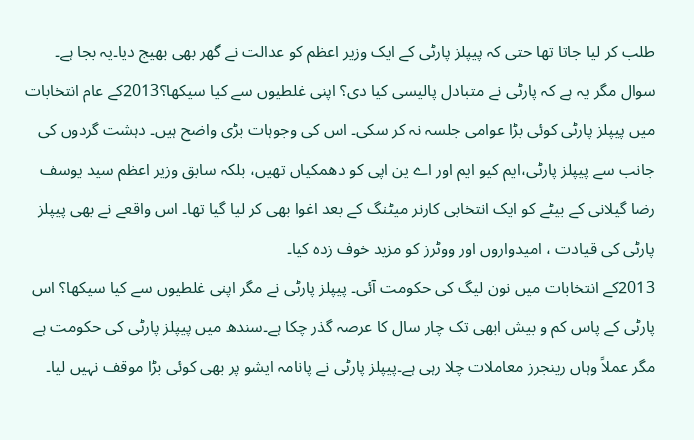طلب کر لیا جاتا تھا حتی کہ پیپلز پارٹی کے ایک وزیر اعظم کو عدالت نے گھر بھی بھیج دیا۔یہ بجا ہے۔ سوال مگر یہ ہے کہ پارٹی نے متبادل پالیسی کیا دی؟ اپنی غلطیوں سے کیا سیکھا؟2013کے عام انتخابات میں پیپلز پارٹی کوئی بڑا عوامی جلسہ نہ کر سکی۔ اس کی وجوہات بڑی واضح ہیں۔ دہشت گردوں کی جانب سے پیپلز پارٹی،ایم کیو ایم اور اے ین اپی کو دھمکیاں تھیں، بلکہ سابق وزیر اعظم سید یوسف رضا گیلانی کے بیٹے کو ایک انتخابی کارنر میٹنگ کے بعد اغوا بھی کر لیا گیا تھا۔ اس واقعے نے بھی پیپلز پارٹی کی قیادت ، امیدواروں اور ووٹرز کو مزید خوف زدہ کیا۔
2013کے انتخابات میں نون لیگ کی حکومت آئی۔ پیپلز پارٹی نے مگر اپنی غلطیوں سے کیا سیکھا؟ اس پارٹی کے پاس کم و بیش ابھی تک چار سال کا عرصہ گذر چکا ہے۔سندھ میں پیپلز پارٹی کی حکومت ہے مگر عملاً وہاں رینجرز معاملات چلا رہی ہے۔پیپلز پارٹی نے پانامہ ایشو پر بھی کوئی بڑا موقف نہیں لیا۔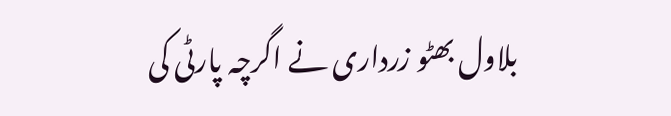بلاول بھٹو زرداری نے اگرچہ پارٹی کی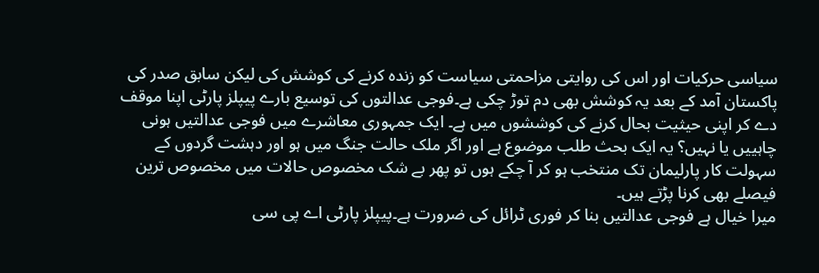سیاسی حرکیات اور اس کی روایتی مزاحمتی سیاست کو زندہ کرنے کی کوشش کی لیکن سابق صدر کی پاکستان آمد کے بعد یہ کوشش بھی دم توڑ چکی ہے۔فوجی عدالتوں کی توسیع بارے پیپلز پارٹی اپنا موقف دے کر اپنی حیثیت بحال کرنے کی کوششوں میں ہے۔ ایک جمہوری معاشرے میں فوجی عدالتیں ہونی چاہییں یا نہیں؟ یہ ایک بحث طلب موضوع ہے اور اگر ملک حالت جنگ میں ہو اور دہشت گردوں کے سہولت کار پارلیمان تک منتخب ہو کر آ چکے ہوں تو پھر بے شک مخصوص حالات میں مخصوص ترین فیصلے بھی کرنا پڑتے ہیں۔
میرا خیال ہے فوجی عدالتیں بنا کر فوری ٹرائل کی ضرورت ہے۔پیپلز پارٹی اے پی سی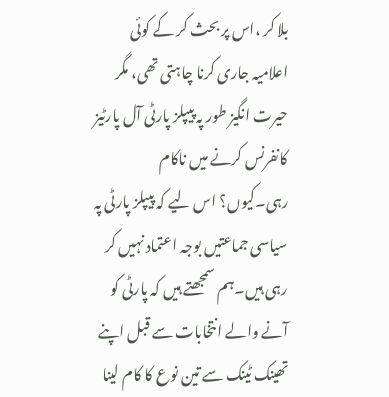بلا کر ،اس پر بحث کر کے کوئی اعلامیہ جاری کرنا چاہتی تھی، مگر حیرت انگیز طور پہ پیپلز پارٹی آل پارٹیز کانفرنس کرنے میں ناکام رہی۔کیوں؟ اس لیے کہ پیپلز پارٹی پہ سیاسی جماعتیں بوجہ اعتماد نہیں کر رہی ہیں۔ہم سمجھتے ہیں کہ پارٹی کو آنے والے انتخابات سے قبل اپنے تھینک ٹینک سے تین نوع کا کام لینا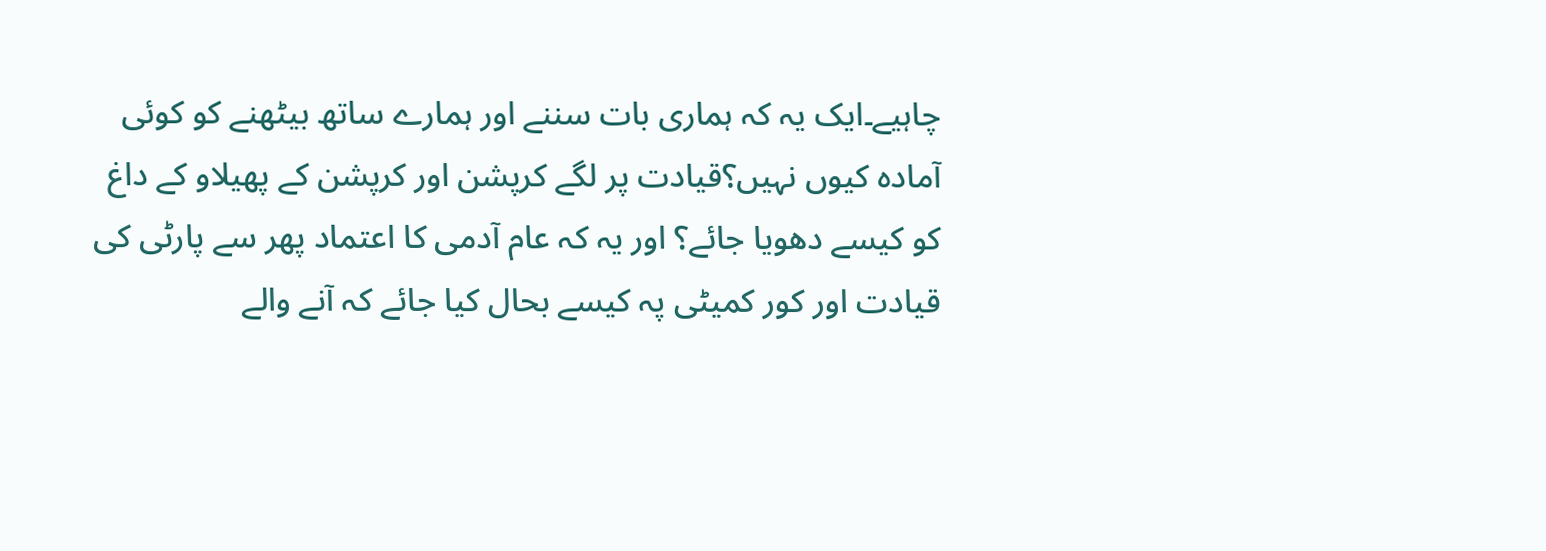چاہیے۔ایک یہ کہ ہماری بات سننے اور ہمارے ساتھ بیٹھنے کو کوئی آمادہ کیوں نہیں؟قیادت پر لگے کرپشن اور کرپشن کے پھیلاو کے داغ کو کیسے دھویا جائے؟ اور یہ کہ عام آدمی کا اعتماد پھر سے پارٹی کی قیادت اور کور کمیٹی پہ کیسے بحال کیا جائے کہ آنے والے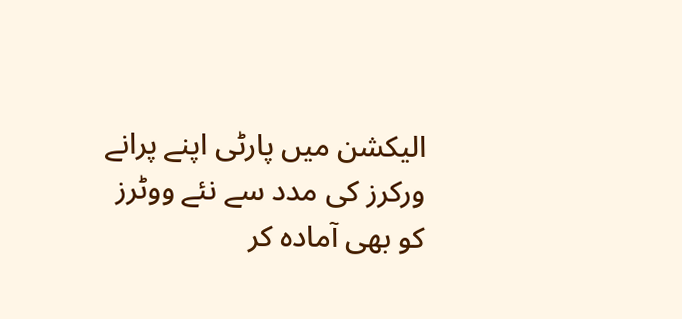الیکشن میں پارٹی اپنے پرانے ورکرز کی مدد سے نئے ووٹرز کو بھی آمادہ کر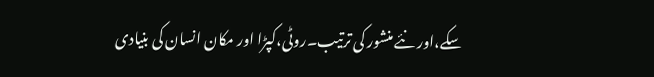سکے،اور نئے منشور کی ترتیب۔روٹی،کپڑا اور مکان انسان کی بنیادی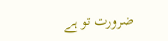ضرورت تو ہے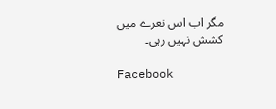مگر اب اس نعرے میں کشش نہیں رہی۔

Facebook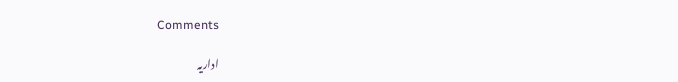Comments

اداریہ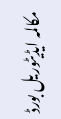مکالمہ ایڈیٹوریل بورڈ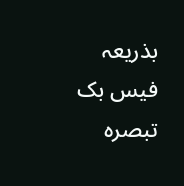بذریعہ فیس بک تبصرہ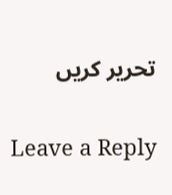تحریر کریں

Leave a Reply